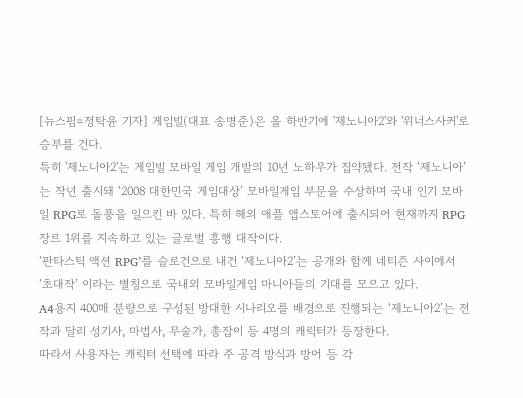[뉴스핌=정탁윤 기자] 게임빌(대표 송병준)은 올 하반기에 '제노니아2'와 '위너스사커'로 승부를 건다.
특히 '제노니아2'는 게임빌 모바일 게임 개발의 10년 노하우가 집약됐다. 전작 ‘제노니아’는 작년 출시돼 ‘2008 대한민국 게임대상’ 모바일게임 부문을 수상하며 국내 인기 모바일 RPG로 돌풍을 일으킨 바 있다. 특히 해외 애플 앱스토어에 출시되어 현재까지 RPG 장르 1위를 지속하고 있는 글로벌 흥행 대작이다.
‘판타스틱 액션 RPG’를 슬로건으로 내건 ‘제노니아2’는 공개와 함께 네티즌 사이에서 ‘초대작’ 이라는 별칭으로 국내외 모바일게임 마니아들의 기대를 모으고 있다.
A4용지 400매 분량으로 구성된 방대한 시나리오를 배경으로 진행되는 ‘제노니아2’는 전작과 달리 성기사, 마법사, 무술가, 총잡이 등 4명의 캐릭터가 등장한다.
따라서 사용자는 캐릭터 선택에 따라 주 공격 방식과 방어 등 각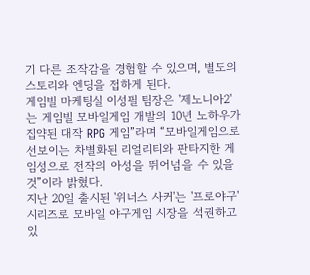기 다른 조작감을 경험할 수 있으며, 별도의 스토리와 엔딩을 접하게 된다.
게임빌 마케팅실 이성필 팀장은 '제노니아2'는 게임빌 모바일게임 개발의 10년 노하우가 집약된 대작 RPG 게임”라며 “모바일게임으로 선보이는 차별화된 리얼리티와 판타지한 게임성으로 전작의 아성을 뛰어넘을 수 있을 것”이라 밝혔다.
지난 20일 출시된 '위너스 사커'는 '프로야구'시리즈로 모바일 야구게임 시장을 석권하고 있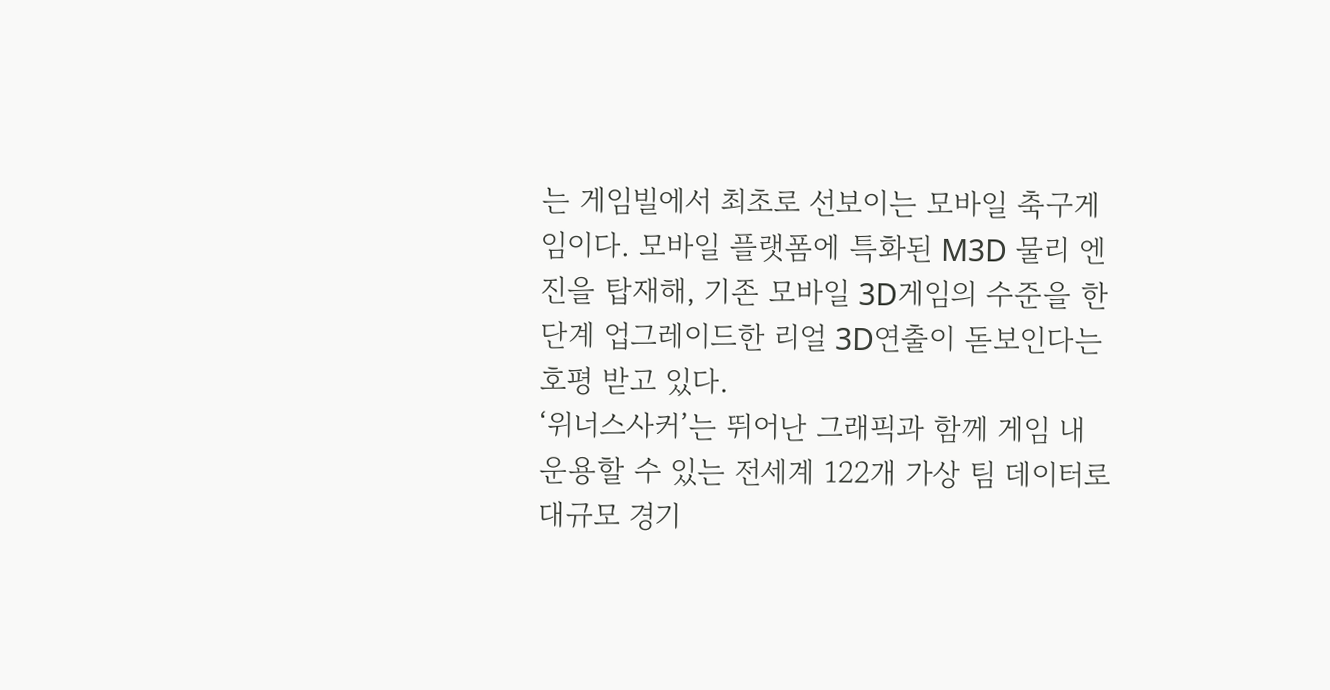는 게임빌에서 최초로 선보이는 모바일 축구게임이다. 모바일 플랫폼에 특화된 M3D 물리 엔진을 탑재해, 기존 모바일 3D게임의 수준을 한 단계 업그레이드한 리얼 3D연출이 돋보인다는 호평 받고 있다.
‘위너스사커’는 뛰어난 그래픽과 함께 게임 내 운용할 수 있는 전세계 122개 가상 팀 데이터로 대규모 경기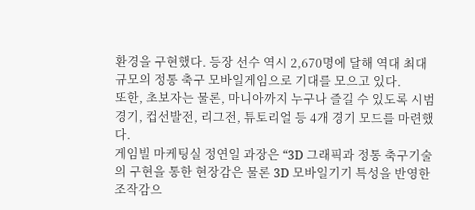환경을 구현했다. 등장 선수 역시 2,670명에 달해 역대 최대 규모의 정통 축구 모바일게임으로 기대를 모으고 있다.
또한, 초보자는 물론, 마니아까지 누구나 즐길 수 있도록 시범경기, 컵선발전, 리그전, 튜토리얼 등 4개 경기 모드를 마련했다.
게임빌 마케팅실 정연일 과장은 “3D 그래픽과 정통 축구기술의 구현을 통한 현장감은 물론 3D 모바일기기 특성을 반영한 조작감으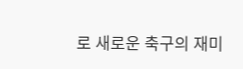로 새로운 축구의 재미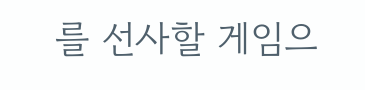를 선사할 게임으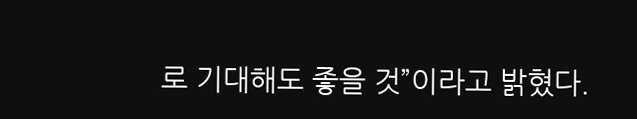로 기대해도 좋을 것”이라고 밝혔다.